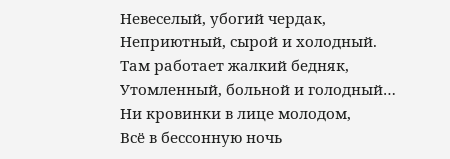Невеселый, убогий чердак,
Неприютный, сырой и холодный.
Там работает жалкий бедняк,
Утомленный, больной и голодный…
Ни кровинки в лице молодом,
Всё в бессонную ночь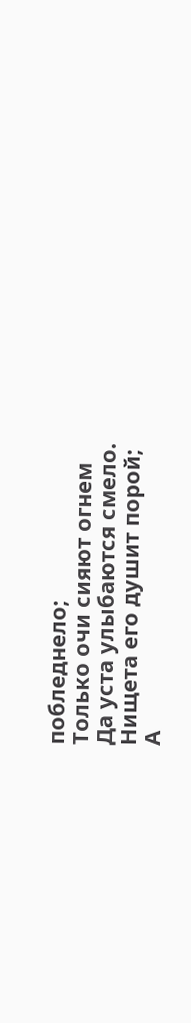побледнело;
Только очи сияют огнем
Да уста улыбаются смело.
Нищета его душит порой;
А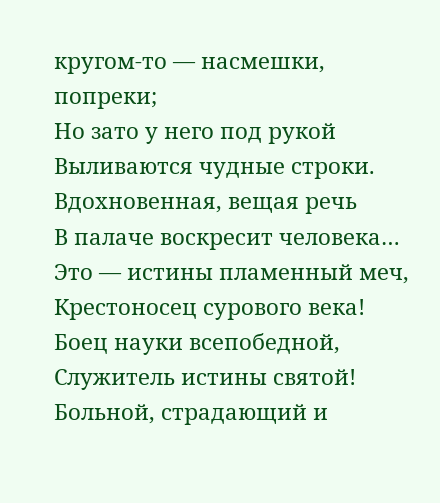кругом-то — насмешки, попреки;
Но зато у него под рукой
Выливаются чудные строки.
Вдохновенная, вещая речь
В палаче воскресит человека…
Это — истины пламенный меч,
Крестоносец сурового века!
Боец науки всепобедной,
Служитель истины святой!
Больной, страдающий и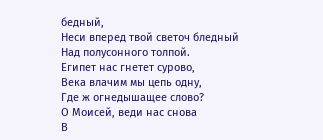бедный,
Неси вперед твой светоч бледный
Над полусонного толпой.
Египет нас гнетет сурово,
Века влачим мы цепь одну,
Где ж огнедышащее слово?
О Моисей, веди нас снова
В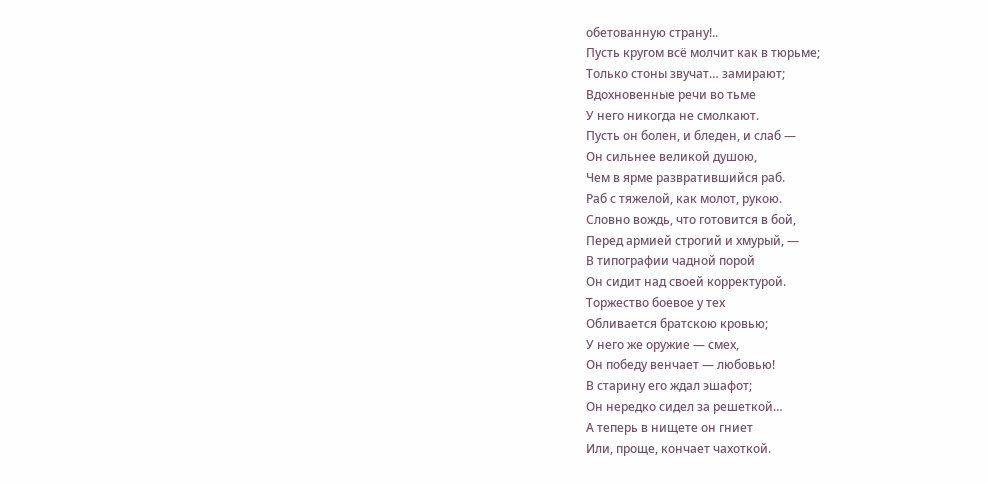обетованную страну!..
Пусть кругом всё молчит как в тюрьме;
Только стоны звучат… замирают;
Вдохновенные речи во тьме
У него никогда не смолкают.
Пусть он болен, и бледен, и слаб —
Он сильнее великой душою,
Чем в ярме развратившийся раб.
Раб с тяжелой, как молот, рукою.
Словно вождь, что готовится в бой,
Перед армией строгий и хмурый, —
В типографии чадной порой
Он сидит над своей корректурой.
Торжество боевое у тех
Обливается братскою кровью;
У него же оружие — смех,
Он победу венчает — любовью!
В старину его ждал эшафот;
Он нередко сидел за решеткой…
А теперь в нищете он гниет
Или, проще, кончает чахоткой.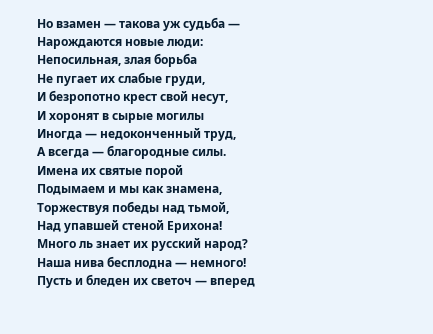Но взамен — такова уж судьба —
Нарождаются новые люди:
Непосильная, злая борьба
Не пугает их слабые груди,
И безропотно крест свой несут,
И хоронят в сырые могилы
Иногда — недоконченный труд,
А всегда — благородные силы.
Имена их святые порой
Подымаем и мы как знамена,
Торжествуя победы над тьмой,
Над упавшей стеной Ерихона!
Много ль знает их русский народ?
Наша нива бесплодна — немного!
Пусть и бледен их светоч — вперед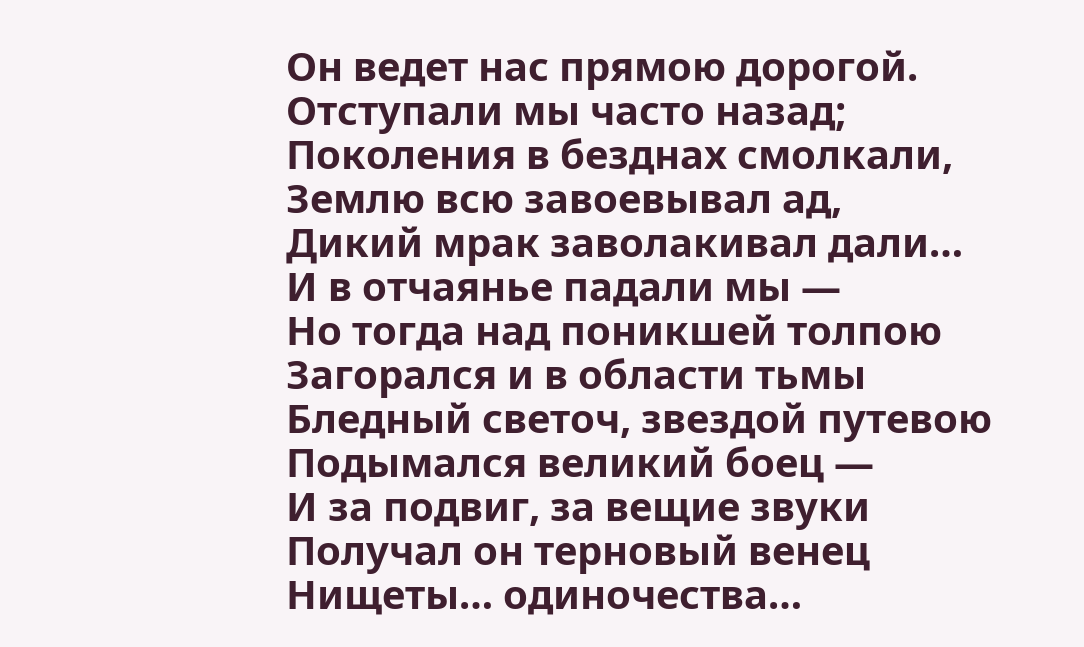Он ведет нас прямою дорогой.
Отступали мы часто назад;
Поколения в безднах смолкали,
Землю всю завоевывал ад,
Дикий мрак заволакивал дали…
И в отчаянье падали мы —
Но тогда над поникшей толпою
Загорался и в области тьмы
Бледный светоч, звездой путевою
Подымался великий боец —
И за подвиг, за вещие звуки
Получал он терновый венец
Нищеты… одиночества…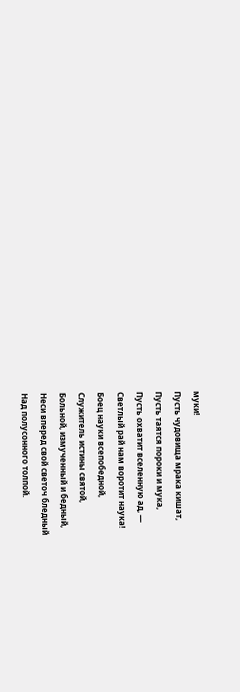муки!
Пусть чудовища мрака кишат,
Пусть таятся пороки и мука,
Пусть охватит вселенную ад, —
Светлый рай нам воротит наука!
Боец науки всепобедной,
Cлужитель истины святой,
Больной, измученный и бедный,
Неси вперед свой светоч бледный
Над полусонного толпой.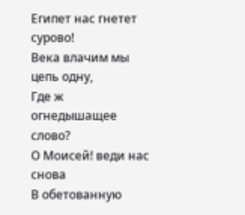Египет нас гнетет сурово!
Века влачим мы цепь одну,
Где ж огнедышащее слово?
О Моисей! веди нас снова
В обетованную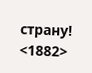страну!
<1882>